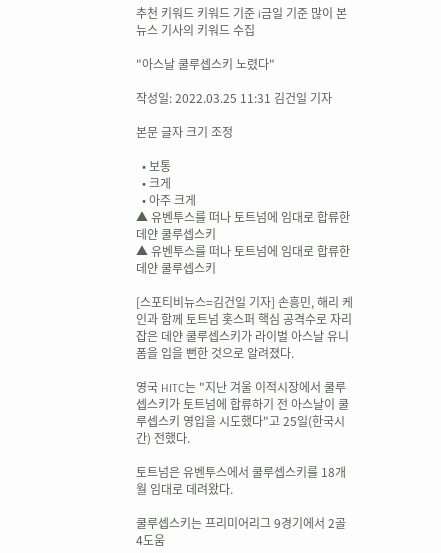추천 키워드 키워드 기준 i금일 기준 많이 본
뉴스 기사의 키워드 수집

"아스날 쿨루셉스키 노렸다"

작성일: 2022.03.25 11:31 김건일 기자

본문 글자 크기 조정

  • 보통
  • 크게
  • 아주 크게
▲ 유벤투스를 떠나 토트넘에 임대로 합류한 데얀 쿨루셉스키
▲ 유벤투스를 떠나 토트넘에 임대로 합류한 데얀 쿨루셉스키

[스포티비뉴스=김건일 기자] 손흥민, 해리 케인과 함께 토트넘 홋스퍼 핵심 공격수로 자리잡은 데얀 쿨루셉스키가 라이벌 아스날 유니폼을 입을 뻔한 것으로 알려졌다.

영국 HITC는 "지난 겨울 이적시장에서 쿨루셉스키가 토트넘에 합류하기 전 아스날이 쿨루셉스키 영입을 시도했다"고 25일(한국시간) 전했다.

토트넘은 유벤투스에서 쿨루셉스키를 18개월 임대로 데려왔다.

쿨루셉스키는 프리미어리그 9경기에서 2골 4도움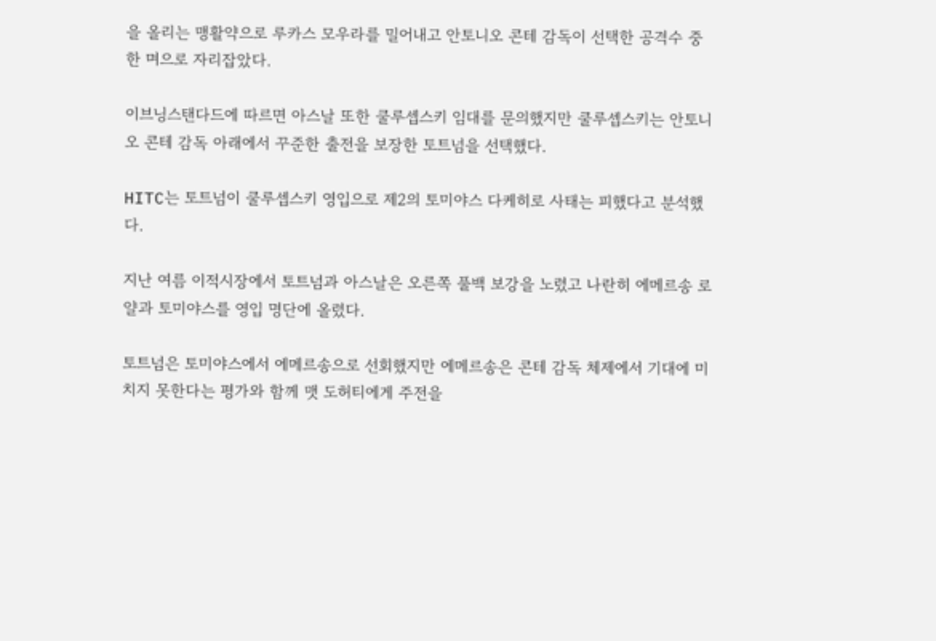을 올리는 맹활약으로 루카스 모우라를 밀어내고 안토니오 콘테 감독이 선택한 공격수 중 한 며으로 자리잡았다.

이브닝스탠다드에 따르면 아스날 또한 쿨루셉스키 임대를 문의했지만 쿨루셉스키는 안토니오 콘테 감독 아래에서 꾸준한 출전을 보장한 토트넘을 선택했다.

HITC는 토트넘이 쿨루셉스키 영입으로 제2의 토미야스 다케히로 사태는 피했다고 분석했다.

지난 여름 이적시장에서 토트넘과 아스날은 오른쪽 풀백 보강을 노렸고 나란히 에메르송 로얄과 토미야스를 영입 명단에 올렸다.

토트넘은 토미야스에서 에메르송으로 선회했지만 에메르송은 콘테 감독 체제에서 기대에 미치지 못한다는 평가와 함께 맷 도허티에게 주전을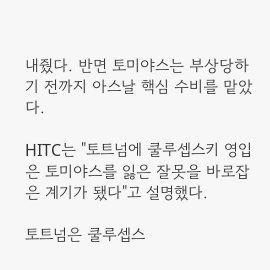내줬다. 반면 토미야스는 부상당하기 전까지 아스날 핵심 수비를 맡았다.

HITC는 "토트넘에 쿨루셉스키 영입은 토미야스를 잃은 잘못을 바로잡은 계기가 됐다"고 설명했다.

토트넘은 쿨루셉스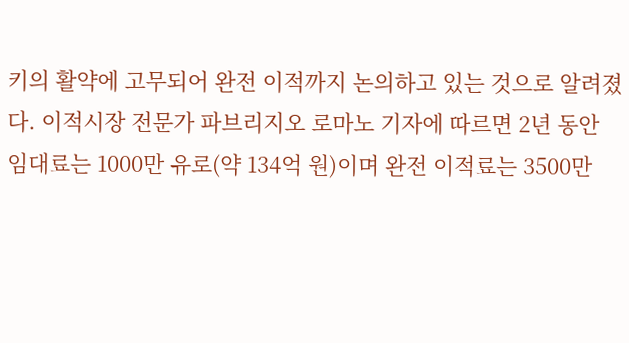키의 활약에 고무되어 완전 이적까지 논의하고 있는 것으로 알려졌다. 이적시장 전문가 파브리지오 로마노 기자에 따르면 2년 동안 임대료는 1000만 유로(약 134억 원)이며 완전 이적료는 3500만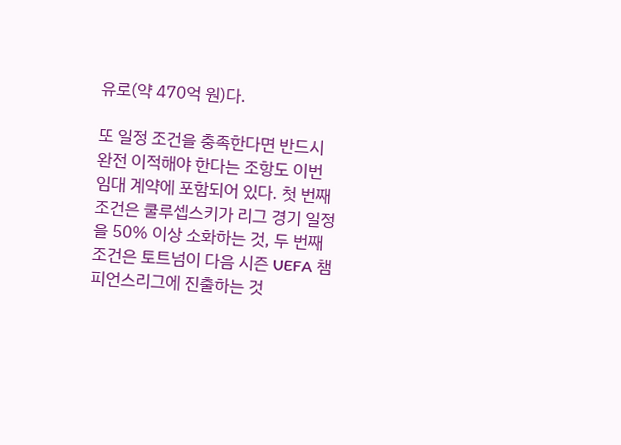유로(약 470억 원)다.

또 일정 조건을 충족한다면 반드시 완전 이적해야 한다는 조항도 이번 임대 계약에 포함되어 있다. 첫 번째 조건은 쿨루셉스키가 리그 경기 일정을 50% 이상 소화하는 것, 두 번째 조건은 토트넘이 다음 시즌 UEFA 챔피언스리그에 진출하는 것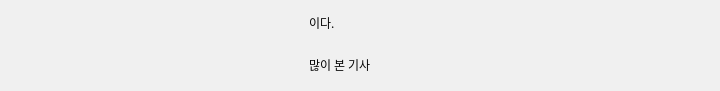이다.

많이 본 기사